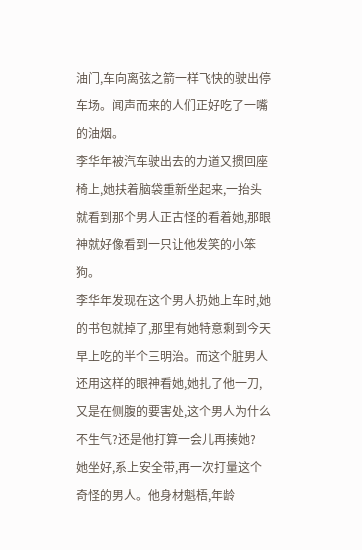油门,车向离弦之箭一样飞快的驶出停车场。闻声而来的人们正好吃了一嘴的油烟。
李华年被汽车驶出去的力道又掼回座椅上,她扶着脑袋重新坐起来,一抬头就看到那个男人正古怪的看着她,那眼神就好像看到一只让他发笑的小笨狗。
李华年发现在这个男人扔她上车时,她的书包就掉了,那里有她特意剩到今天早上吃的半个三明治。而这个脏男人还用这样的眼神看她,她扎了他一刀,又是在侧腹的要害处,这个男人为什么不生气?还是他打算一会儿再揍她?
她坐好,系上安全带,再一次打量这个奇怪的男人。他身材魁梧,年龄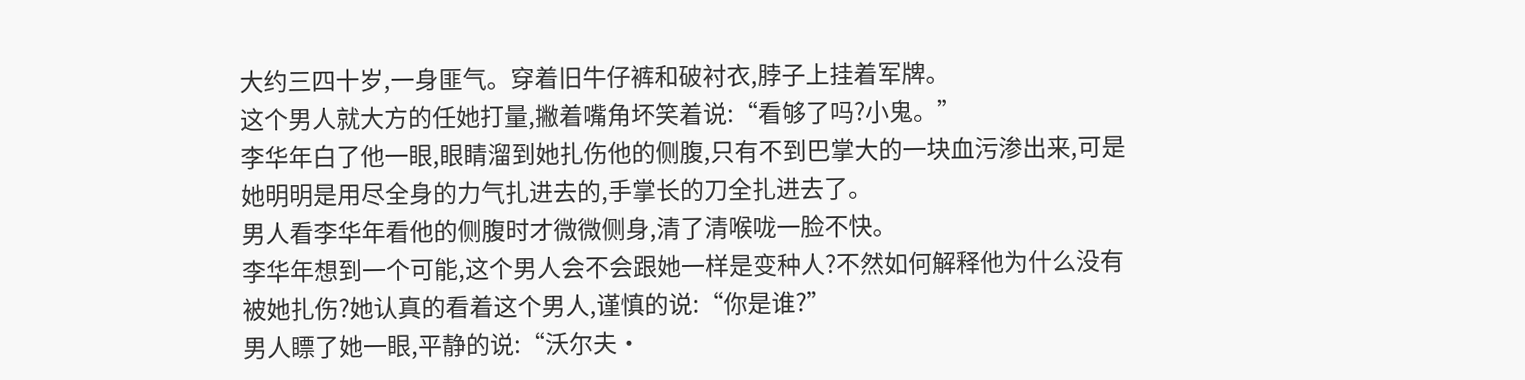大约三四十岁,一身匪气。穿着旧牛仔裤和破衬衣,脖子上挂着军牌。
这个男人就大方的任她打量,撇着嘴角坏笑着说:“看够了吗?小鬼。”
李华年白了他一眼,眼睛溜到她扎伤他的侧腹,只有不到巴掌大的一块血污渗出来,可是她明明是用尽全身的力气扎进去的,手掌长的刀全扎进去了。
男人看李华年看他的侧腹时才微微侧身,清了清喉咙一脸不快。
李华年想到一个可能,这个男人会不会跟她一样是变种人?不然如何解释他为什么没有被她扎伤?她认真的看着这个男人,谨慎的说:“你是谁?”
男人瞟了她一眼,平静的说:“沃尔夫·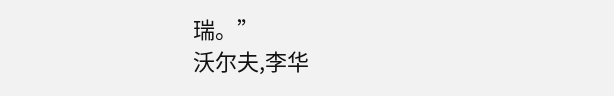瑞。”
沃尔夫,李华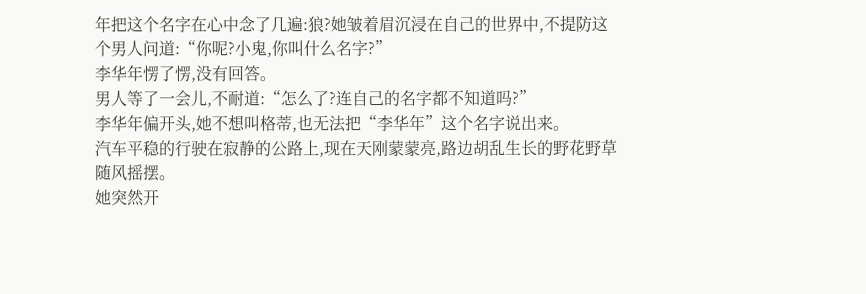年把这个名字在心中念了几遍:狼?她皱着眉沉浸在自己的世界中,不提防这个男人问道:“你呢?小鬼,你叫什么名字?”
李华年愣了愣,没有回答。
男人等了一会儿,不耐道:“怎么了?连自己的名字都不知道吗?”
李华年偏开头,她不想叫格蒂,也无法把“李华年”这个名字说出来。
汽车平稳的行驶在寂静的公路上,现在天刚蒙蒙亮,路边胡乱生长的野花野草随风摇摆。
她突然开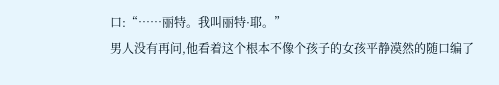口:“……丽特。我叫丽特·耶。”
男人没有再问,他看着这个根本不像个孩子的女孩平静漠然的随口编了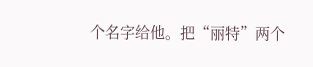个名字给他。把“丽特”两个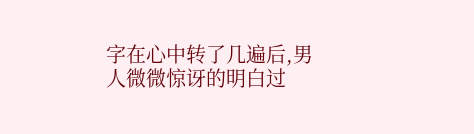字在心中转了几遍后,男人微微惊讶的明白过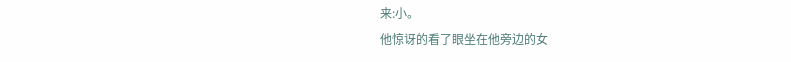来:小。
他惊讶的看了眼坐在他旁边的女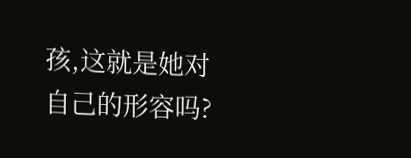孩,这就是她对自己的形容吗?